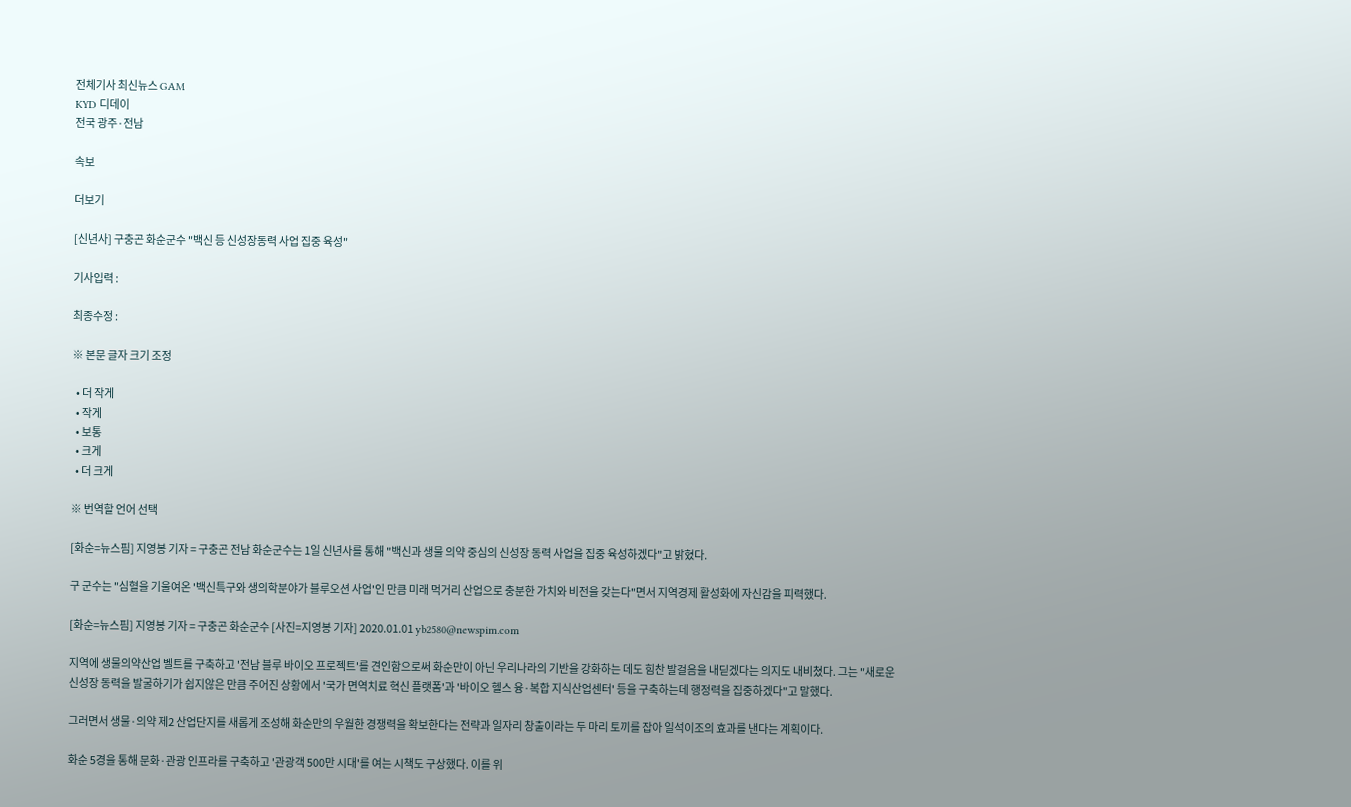전체기사 최신뉴스 GAM
KYD 디데이
전국 광주·전남

속보

더보기

[신년사] 구충곤 화순군수 "백신 등 신성장동력 사업 집중 육성"

기사입력 :

최종수정 :

※ 본문 글자 크기 조정

  • 더 작게
  • 작게
  • 보통
  • 크게
  • 더 크게

※ 번역할 언어 선택

[화순=뉴스핌] 지영봉 기자 = 구충곤 전남 화순군수는 1일 신년사를 통해 "백신과 생물 의약 중심의 신성장 동력 사업을 집중 육성하겠다"고 밝혔다.

구 군수는 "심혈을 기울여온 '백신특구와 생의학분야가 블루오션 사업'인 만큼 미래 먹거리 산업으로 충분한 가치와 비전을 갖는다"면서 지역경제 활성화에 자신감을 피력했다.

[화순=뉴스핌] 지영봉 기자 = 구충곤 화순군수 [사진=지영봉 기자] 2020.01.01 yb2580@newspim.com

지역에 생물의약산업 벨트를 구축하고 '전남 블루 바이오 프로젝트'를 견인함으로써 화순만이 아닌 우리나라의 기반을 강화하는 데도 힘찬 발걸음을 내딛겠다는 의지도 내비쳤다. 그는 "새로운 신성장 동력을 발굴하기가 쉽지않은 만큼 주어진 상황에서 '국가 면역치료 혁신 플랫폼'과 '바이오 헬스 융·복합 지식산업센터' 등을 구축하는데 행정력을 집중하겠다"고 말했다.

그러면서 생물·의약 제2 산업단지를 새롭게 조성해 화순만의 우월한 경쟁력을 확보한다는 전략과 일자리 창출이라는 두 마리 토끼를 잡아 일석이조의 효과를 낸다는 계획이다.

화순 5경을 통해 문화·관광 인프라를 구축하고 '관광객 500만 시대'를 여는 시책도 구상했다. 이를 위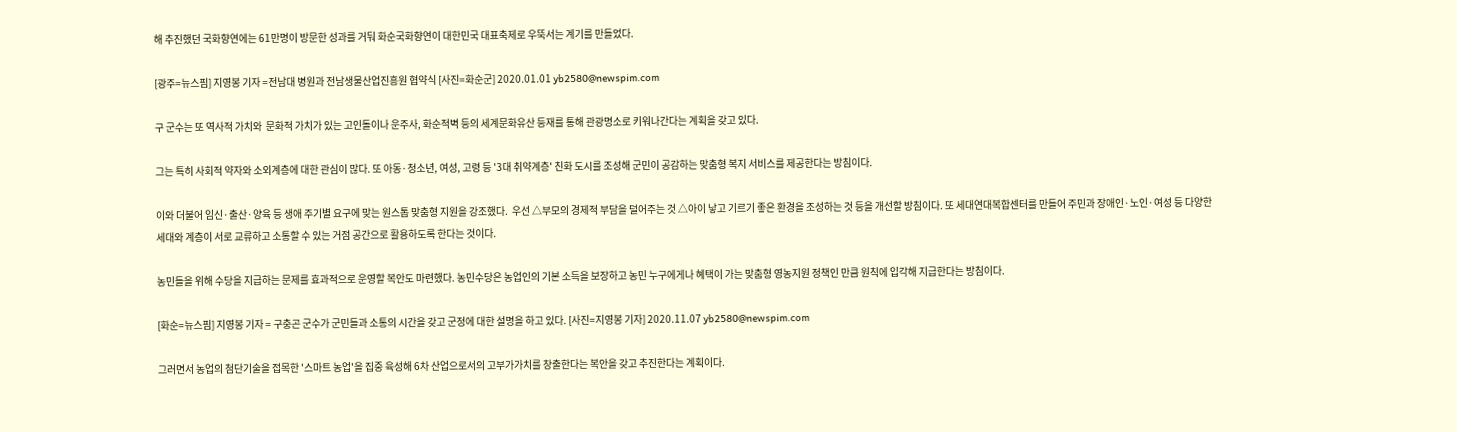해 추진했던 국화향연에는 61만명이 방문한 성과를 거둬 화순국화향연이 대한민국 대표축제로 우뚝서는 계기를 만들었다.

[광주=뉴스핌] 지영봉 기자 =전남대 병원과 전남생물산업진흥원 협약식 [사진=화순군] 2020.01.01 yb2580@newspim.com

구 군수는 또 역사적 가치와  문화적 가치가 있는 고인돌이나 운주사, 화순적벽 등의 세계문화유산 등재를 통해 관광명소로 키워나간다는 계획을 갖고 있다.

그는 특히 사회적 약자와 소외계층에 대한 관심이 많다. 또 아동·청소년, 여성, 고령 등 '3대 취약계층' 친화 도시를 조성해 군민이 공감하는 맞춤형 복지 서비스를 제공한다는 방침이다.

이와 더불어 임신·출산·양육 등 생애 주기별 요구에 맞는 원스톱 맞춤형 지원을 강조했다.  우선 △부모의 경제적 부담을 덜어주는 것 △아이 낳고 기르기 좋은 환경을 조성하는 것 등을 개선할 방침이다. 또 세대연대복합센터를 만들어 주민과 장애인·노인·여성 등 다양한 세대와 계층이 서로 교류하고 소통할 수 있는 거점 공간으로 활용하도록 한다는 것이다.

농민들을 위해 수당을 지급하는 문제를 효과적으로 운영할 복안도 마련했다. 농민수당은 농업인의 기본 소득을 보장하고 농민 누구에게나 혜택이 가는 맞춤형 영농지원 정책인 만큼 원칙에 입각해 지급한다는 방침이다.

[화순=뉴스핌] 지영봉 기자 = 구충곤 군수가 군민들과 소통의 시간을 갖고 군정에 대한 설명을 하고 있다. [사진=지영봉 기자] 2020.11.07 yb2580@newspim.com

그러면서 농업의 첨단기술을 접목한 '스마트 농업'을 집중 육성해 6차 산업으로서의 고부가가치를 창출한다는 복안을 갖고 추진한다는 계획이다.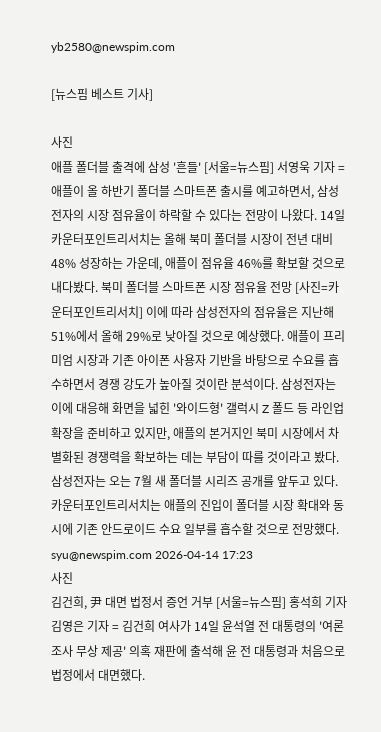yb2580@newspim.com

[뉴스핌 베스트 기사]

사진
애플 폴더블 출격에 삼성 '흔들' [서울=뉴스핌] 서영욱 기자 = 애플이 올 하반기 폴더블 스마트폰 출시를 예고하면서, 삼성전자의 시장 점유율이 하락할 수 있다는 전망이 나왔다. 14일 카운터포인트리서치는 올해 북미 폴더블 시장이 전년 대비 48% 성장하는 가운데, 애플이 점유율 46%를 확보할 것으로 내다봤다. 북미 폴더블 스마트폰 시장 점유율 전망 [사진=카운터포인트리서치] 이에 따라 삼성전자의 점유율은 지난해 51%에서 올해 29%로 낮아질 것으로 예상했다. 애플이 프리미엄 시장과 기존 아이폰 사용자 기반을 바탕으로 수요를 흡수하면서 경쟁 강도가 높아질 것이란 분석이다. 삼성전자는 이에 대응해 화면을 넓힌 '와이드형' 갤럭시 Z 폴드 등 라인업 확장을 준비하고 있지만, 애플의 본거지인 북미 시장에서 차별화된 경쟁력을 확보하는 데는 부담이 따를 것이라고 봤다. 삼성전자는 오는 7월 새 폴더블 시리즈 공개를 앞두고 있다. 카운터포인트리서치는 애플의 진입이 폴더블 시장 확대와 동시에 기존 안드로이드 수요 일부를 흡수할 것으로 전망했다. syu@newspim.com 2026-04-14 17:23
사진
김건희, 尹 대면 법정서 증언 거부 [서울=뉴스핌] 홍석희 기자 김영은 기자 = 김건희 여사가 14일 윤석열 전 대통령의 '여론조사 무상 제공' 의혹 재판에 출석해 윤 전 대통령과 처음으로 법정에서 대면했다.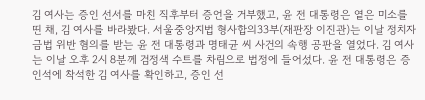김 여사는 증인 선서를 마친 직후부터 증언을 거부했고, 윤 전 대통령은 옅은 미소를 띤 채, 김 여사를 바라봤다. 서울중앙지법 형사합의33부(재판장 이진관)는 이날 정치자금법 위반 혐의를 받는 윤 전 대통령과 명태균 씨 사건의 속행 공판을 열었다. 김 여사는 이날 오후 2시 8분께 검정색 수트를 차림으로 법정에 들어섰다. 윤 전 대통령은 증인석에 착석한 김 여사를 확인하고, 증인 선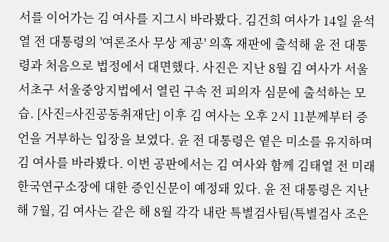서를 이어가는 김 여사를 지그시 바라봤다. 김건희 여사가 14일 윤석열 전 대통령의 '여론조사 무상 제공' 의혹 재판에 출석해 윤 전 대통령과 처음으로 법정에서 대면했다. 사진은 지난 8월 김 여사가 서울 서초구 서울중앙지법에서 열린 구속 전 피의자 심문에 출석하는 모습. [사진=사진공동취재단] 이후 김 여사는 오후 2시 11분께부터 증언을 거부하는 입장을 보였다. 윤 전 대통령은 옅은 미소를 유지하며 김 여사를 바라봤다. 이번 공판에서는 김 여사와 함께 김태열 전 미래한국연구소장에 대한 증인신문이 예정돼 있다. 윤 전 대통령은 지난해 7월, 김 여사는 같은 해 8월 각각 내란 특별검사팀(특별검사 조은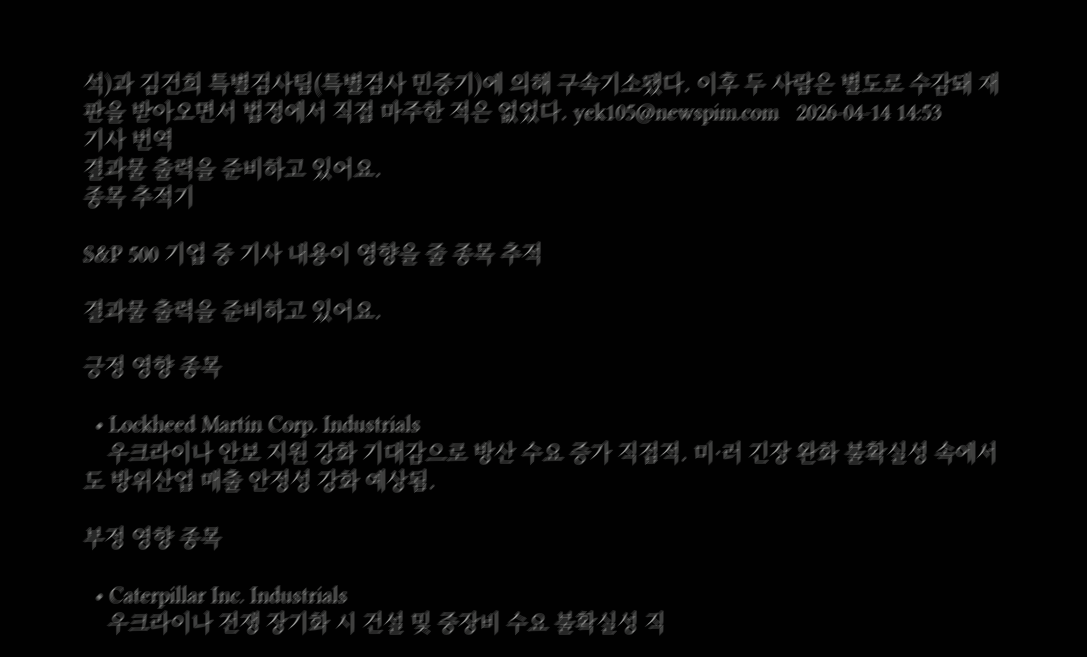석)과 김건희 특별검사팀(특별검사 민중기)에 의해 구속기소됐다. 이후 두 사람은 별도로 수감돼 재판을 받아오면서 법정에서 직접 마주한 적은 없었다. yek105@newspim.com   2026-04-14 14:53
기사 번역
결과물 출력을 준비하고 있어요.
종목 추적기

S&P 500 기업 중 기사 내용이 영향을 줄 종목 추적

결과물 출력을 준비하고 있어요.

긍정 영향 종목

  • Lockheed Martin Corp. Industrials
    우크라이나 안보 지원 강화 기대감으로 방산 수요 증가 직접적. 미·러 긴장 완화 불확실성 속에서도 방위산업 매출 안정성 강화 예상됨.

부정 영향 종목

  • Caterpillar Inc. Industrials
    우크라이나 전쟁 장기화 시 건설 및 중장비 수요 불확실성 직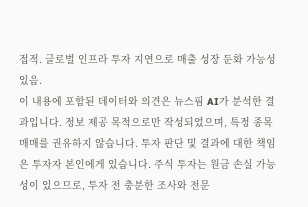접적. 글로벌 인프라 투자 지연으로 매출 성장 둔화 가능성 있음.
이 내용에 포함된 데이터와 의견은 뉴스핌 AI가 분석한 결과입니다. 정보 제공 목적으로만 작성되었으며, 특정 종목 매매를 권유하지 않습니다. 투자 판단 및 결과에 대한 책임은 투자자 본인에게 있습니다. 주식 투자는 원금 손실 가능성이 있으므로, 투자 전 충분한 조사와 전문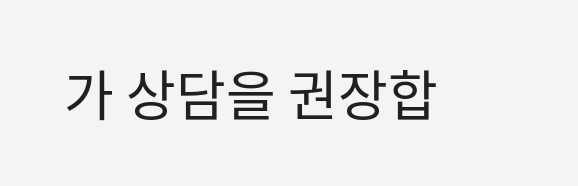가 상담을 권장합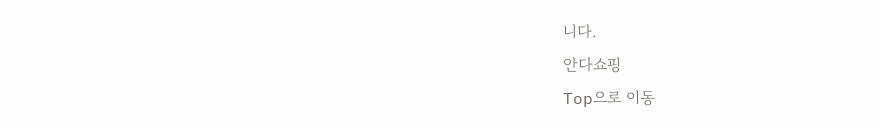니다.
안다쇼핑
Top으로 이동